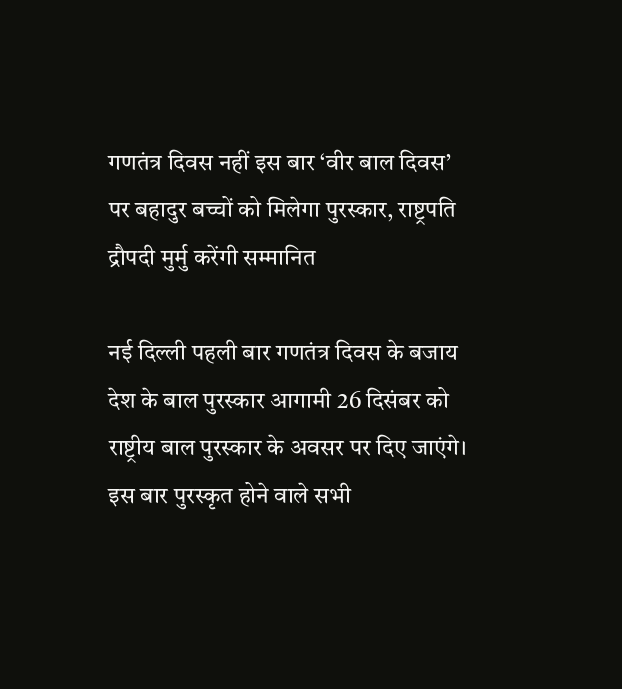गणतंत्र दिवस नहीं इस बार ‘वीर बाल दिवस’ पर बहादुर बच्चों को मिलेगा पुरस्कार, राष्ट्रपति द्रौपदी मुर्मु करेंगी सम्मानित

नई दिल्ली पहली बार गणतंत्र दिवस के बजाय देश के बाल पुरस्कार आगामी 26 दिसंबर को राष्ट्रीय बाल पुरस्कार के अवसर पर दिए जाएंगे। इस बार पुरस्कृत होने वाले सभी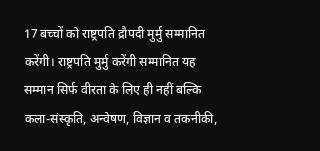17 बच्चों को राष्ट्रपति द्रौपदी मुर्मु सम्मानित करेंगी। राष्ट्रपति मुर्मु करेंगी सम्मानित यह सम्मान सिर्फ वीरता के लिए ही नहीं बल्कि कला-संस्कृति, अन्वेषण, विज्ञान व तकनीकी,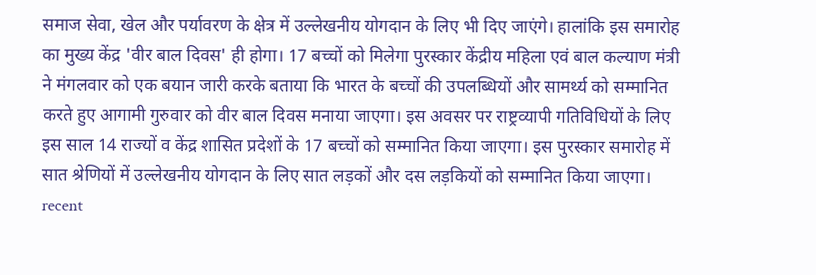समाज सेवा, खेल और पर्यावरण के क्षेत्र में उल्लेखनीय योगदान के लिए भी दिए जाएंगे। हालांकि इस समारोह का मुख्य केंद्र 'वीर बाल दिवस' ही होगा। 17 बच्चों को मिलेगा पुरस्कार केंद्रीय महिला एवं बाल कल्याण मंत्री ने मंगलवार को एक बयान जारी करके बताया कि भारत के बच्चों की उपलब्धियों और साम‌र्थ्य को सम्मानित करते हुए आगामी गुरुवार को वीर बाल दिवस मनाया जाएगा। इस अवसर पर राष्ट्रव्यापी गतिविधियों के लिए इस साल 14 राज्यों व केंद्र शासित प्रदेशों के 17 बच्चों को सम्मानित किया जाएगा। इस पुरस्कार समारोह में सात श्रेणियों में उल्लेखनीय योगदान के लिए सात लड़कों और दस लड़कियों को सम्मानित किया जाएगा। recent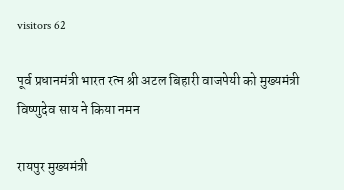visitors 62

पूर्व प्रधानमंत्री भारत रत्न श्री अटल बिहारी वाजपेयी को मुख्यमंत्री विष्णुदेव साय ने किया नमन

रायपुर मुख्यमंत्री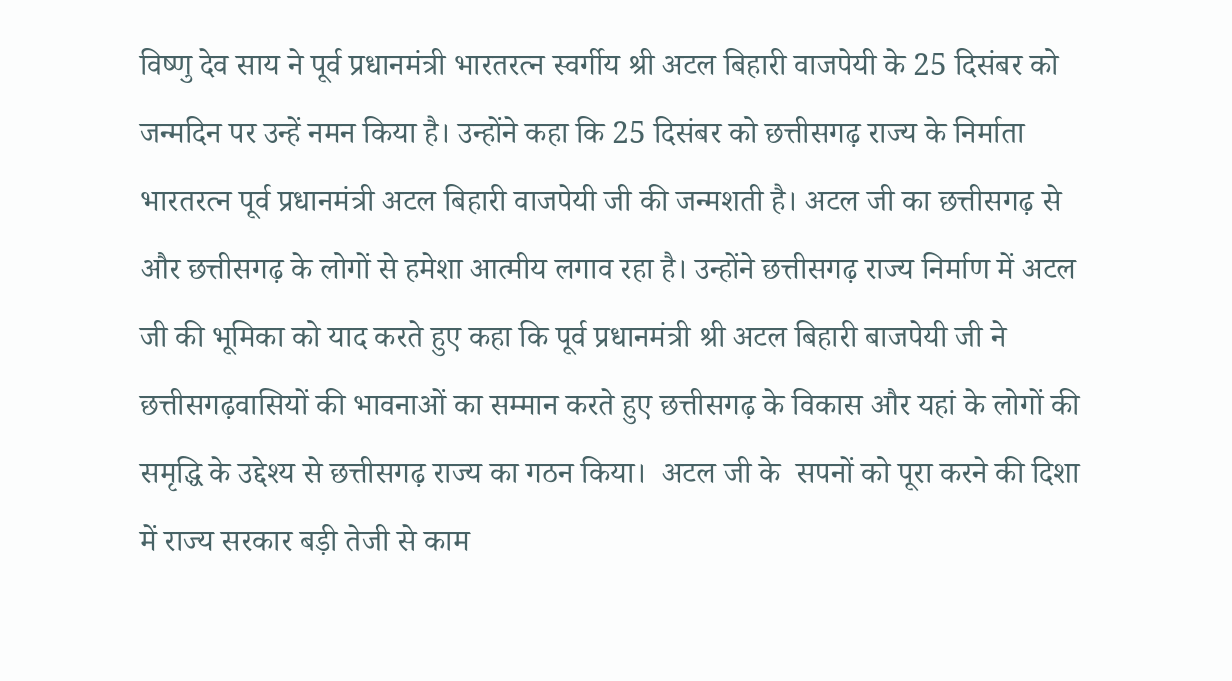विष्णु देव साय ने पूर्व प्रधानमंत्री भारतरत्न स्वर्गीय श्री अटल बिहारी वाजपेयी के 25 दिसंबर को जन्मदिन पर उन्हें नमन किया है। उन्होंने कहा कि 25 दिसंबर को छत्तीसगढ़ राज्य के निर्माता भारतरत्न पूर्व प्रधानमंत्री अटल बिहारी वाजपेयी जी की जन्मशती है। अटल जी का छत्तीसगढ़ से और छत्तीसगढ़ के लोगों से हमेशा आत्मीय लगाव रहा है। उन्होंने छत्तीसगढ़ राज्य निर्माण में अटल जी की भूमिका को याद करते हुए कहा कि पूर्व प्रधानमंत्री श्री अटल बिहारी बाजपेयी जी ने छत्तीसगढ़वासियों की भावनाओं का सम्मान करते हुए छत्तीसगढ़ के विकास और यहां के लोगों की समृद्धि के उद्देश्य से छत्तीसगढ़ राज्य का गठन किया।  अटल जी के  सपनों को पूरा करने की दिशा में राज्य सरकार बड़ी तेजी से काम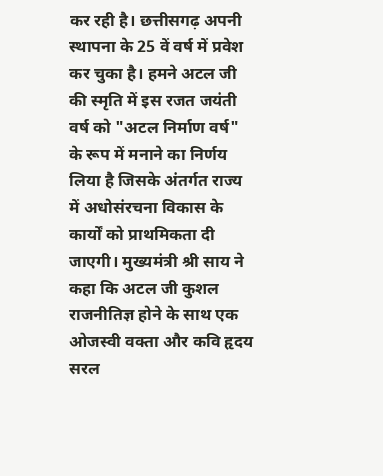कर रही है। छत्तीसगढ़ अपनी स्थापना के 25 वें वर्ष में प्रवेश कर चुका है। हमने अटल जी की स्मृति में इस रजत जयंती वर्ष को "अटल निर्माण वर्ष" के रूप में मनाने का निर्णय लिया है जिसके अंतर्गत राज्य में अधोसंरचना विकास के कार्यों को प्राथमिकता दी जाएगी। मुख्यमंत्री श्री साय ने कहा कि अटल जी कुशल राजनीतिज्ञ होने के साथ एक ओजस्वी वक्ता और कवि हृदय सरल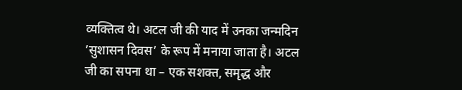व्यक्तित्व थे। अटल जी की याद में उनका जन्मदिन ’सुशासन दिवस’ के रूप में मनाया जाता है। अटल जी का सपना था – एक सशक्त, समृद्ध और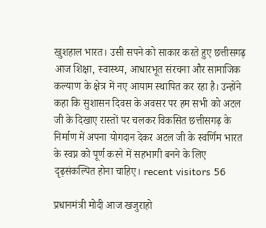खुशहाल भारत। उसी सपने को साकार करते हुए छत्तीसगढ़ आज शिक्षा, स्वास्थ्य, आधारभूत संरचना और सामाजिक कल्याण के क्षेत्र में नए आयाम स्थापित कर रहा है। उन्होंने कहा कि सुशासन दिवस के अवसर पर हम सभी को अटल जी के दिखाए रास्तों पर चलकर विकसित छत्तीसगढ़ के निर्माण में अपना योगदान देकर अटल जी के स्वर्णिम भारत के स्वप्न को पूर्ण करने में सहभागी बनने के लिए दृढ़संकल्पित होना चाहिए। recent visitors 56

प्रधानमंत्री मोदी आज खजुराहो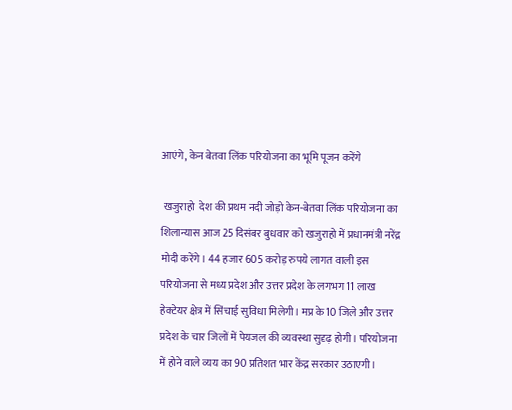आएंगे, केन बेतवा लिंक परियोजना का भूमि पूजन करेंगे

 खजुराहो  देश की प्रथम नदी जोड़ो केन-बेतवा लिंक परियोजना का शिलान्यास आज 25 दिसंबर बुधवार को खजुराहो में प्रधानमंत्री नरेंद्र मोदी करेंगे। 44 हजार 605 करोड़ रुपये लागत वाली इस परियोजना से मध्य प्रदेश और उत्तर प्रदेश के लगभग 11 लाख हेक्टेयर क्षेत्र में सिंचाई सुविधा मिलेगी। मप्र के 10 जिले और उत्तर प्रदेश के चार जिलों में पेयजल की व्यवस्था सुदृढ़ होगी। परियोजना में होने वाले व्यय का 90 प्रतिशत भार केंद्र सरकार उठाएगी।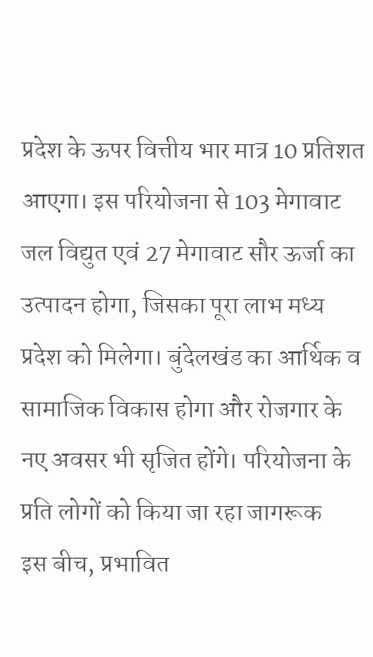प्रदेश के ऊपर वित्तीय भार मात्र 10 प्रतिशत आएगा। इस परियोजना से 103 मेगावाट जल विद्युत एवं 27 मेगावाट सौर ऊर्जा का उत्पादन होगा, जिसका पूरा लाभ मध्य प्रदेश को मिलेगा। बुंदेलखंड का आर्थिक व सामाजिक विकास होगा और रोजगार के नए अवसर भी सृजित होंगे। परियोजना के प्रति लोगों को किया जा रहा जागरूक     इस बीच, प्रभावित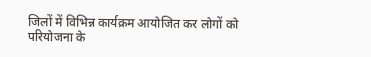जिलों में विभिन्न कार्यक्रम आयोजित कर लोगों को परियोजना के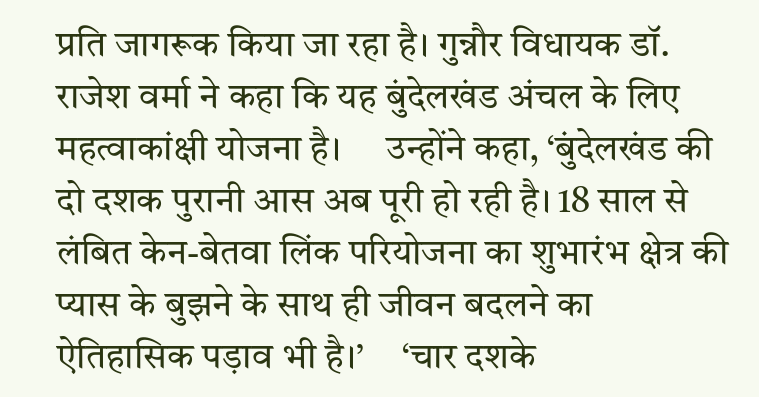प्रति जागरूक किया जा रहा है। गुन्नौर विधायक डॉ. राजेश वर्मा ने कहा कि यह बुंदेलखंड अंचल के लिए महत्वाकांक्षी योजना है।     उन्होंने कहा, ‘बुंदेलखंड की दो दशक पुरानी आस अब पूरी हो रही है। 18 साल से लंबित केन-बेतवा लिंक परियोजना का शुभारंभ क्षेत्र की प्यास के बुझने के साथ ही जीवन बदलने का ऐतिहासिक पड़ाव भी है।’     ‘चार दशके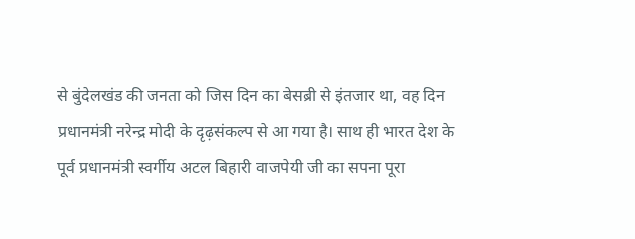से बुंदेलखंड की जनता को जिस दिन का बेसब्री से इंतजार था, वह दिन प्रधानमंत्री नरेन्द्र मोदी के दृढ़संकल्प से आ गया है। साथ ही भारत देश के पूर्व प्रधानमंत्री स्वर्गीय अटल बिहारी वाजपेयी जी का सपना पूरा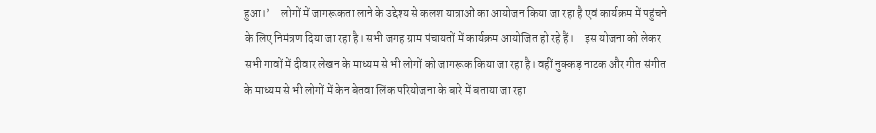हुआ।’     लोगों में जागरूकता लाने के उद्देश्य से कलश यात्राओं का आयोजन किया जा रहा है एवं कार्यक्रम में पहुंचने के लिए निमंत्रण दिया जा रहा है। सभी जगह ग्राम पंचायतों में कार्यक्रम आयोजित हो रहे हैं।     इस योजना को लेकर सभी गावों में दीवार लेखन के माध्यम से भी लोगों को जागरूक किया जा रहा है। वहीं नुक्कड़ नाटक और गीत संगीत के माध्यम से भी लोगों में केन बेतवा लिंक परियोजना के बारे में बताया जा रहा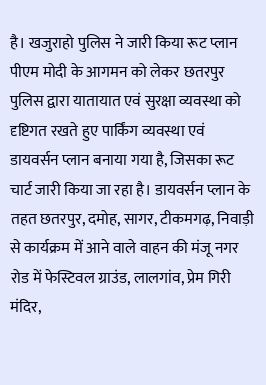है। खजुराहो पुलिस ने जारी किया रूट प्लान पीएम मोदी के आगमन को लेकर छतरपुर पुलिस द्वारा यातायात एवं सुरक्षा व्यवस्था को दृष्टिगत रखते हुए पार्किंग व्यवस्था एवं डायवर्सन प्लान बनाया गया है, जिसका रूट चार्ट जारी किया जा रहा है। डायवर्सन प्लान के तहत छतरपुर, दमोह, सागर, टीकमगढ़, निवाड़ी से कार्यक्रम में आने वाले वाहन की मंजू नगर रोड में फेस्टिवल ग्राउंड, लालगांव, प्रेम गिरी मंदिर,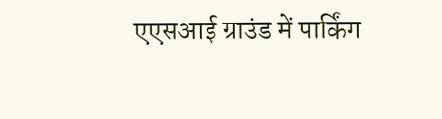एएसआई ग्राउंड में पार्किंग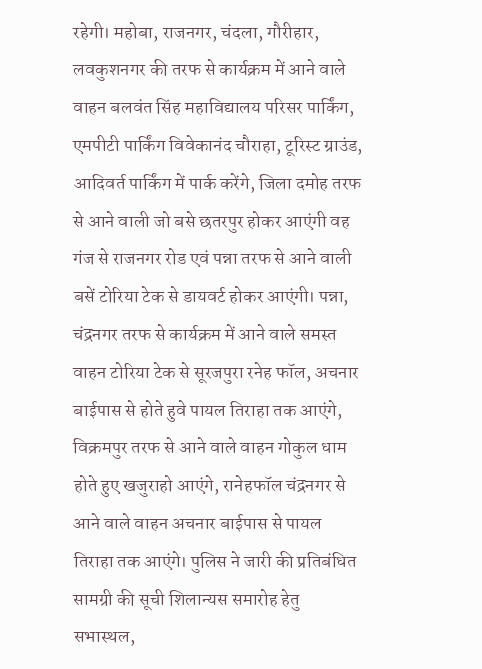रहेगी। महोबा, राजनगर, चंदला, गौरीहार, लवकुशनगर की तरफ से कार्यक्रम में आने वाले वाहन बलवंत सिंह महाविद्यालय परिसर पार्किंग, एमपीटी पार्किंग विवेकानंद चौराहा, टूरिस्ट ग्राउंड, आदिवर्त पार्किंग में पार्क करेंगे, जिला दमोह तरफ से आने वाली जो बसे छतरपुर होकर आएंगी वह गंज से राजनगर रोड एवं पन्ना तरफ से आने वाली बसें टोरिया टेक से डायवर्ट होकर आएंगी। पन्ना, चंद्रनगर तरफ से कार्यक्रम में आने वाले समस्त वाहन टोरिया टेक से सूरजपुरा रनेह फॉल, अचनार बाईपास से होते हुवे पायल तिराहा तक आएंगे, विक्रमपुर तरफ से आने वाले वाहन गोकुल धाम होते हुए खजुराहो आएंगे, रानेहफॉल चंद्रनगर से आने वाले वाहन अचनार बाईपास से पायल तिराहा तक आएंगे। पुलिस ने जारी की प्रतिबंधित सामग्री की सूची शिलान्यस समारोह हेतु सभास्थल,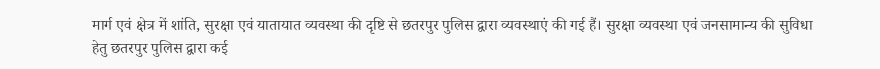मार्ग एवं क्षेत्र में शांति, सुरक्षा एवं यातायात व्यवस्था की दृष्टि से छतरपुर पुलिस द्वारा व्यवस्थाएं की गई हैं। सुरक्षा व्यवस्था एवं जनसामान्य की सुविधा हेतु छतरपुर पुलिस द्वारा कई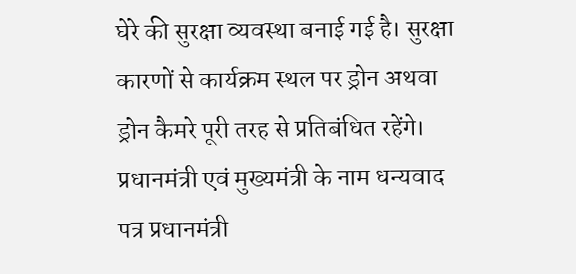घेरे की सुरक्षा व्यवस्था बनाई गई है। सुरक्षा कारणों से कार्यक्रम स्थल पर ड्रोन अथवा ड्रोन कैमरे पूरी तरह से प्रतिबंधित रहेंगे। प्रधानमंत्री एवं मुख्यमंत्री के नाम धन्यवाद पत्र प्रधानमंत्री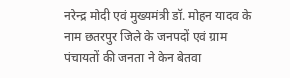नरेन्द्र मोदी एवं मुख्यमंत्री डॉ. मोहन यादव के नाम छतरपुर जिले के जनपदों एवं ग्राम पंचायतों की जनता ने केन बेतवा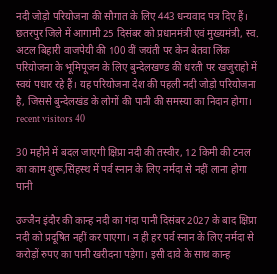नदी जोड़ो परियोजना की सौगात के लिए 443 धन्यवाद पत्र दिए हैं। छतरपुर जिले में आगामी 25 दिसंबर को प्रधानमंत्री एवं मुख्यमंत्री, स्व. अटल बिहारी वाजपेयी की 100 वीं जयंती पर केन बेतवा लिंक परियोजना के भूमिपूजन के लिए बुन्देलखण्ड की धरती पर खजुराहो में स्वयं पधार रहे हैं। यह परियोजना देश की पहली नदी जोड़ो परियोजना है, जिससे बुन्देलखंड के लोगों की पानी की समस्या का निदान होगा।  recent visitors 40

30 महीने में बदल जाएगी क्षिप्रा नदी की तस्वीर, 12 किमी की टनल का काम शुरू,सिंहस्थ में पर्व स्नान के लिए नर्मदा से नहीं लाना होगा पानी

उज्जैन इंदौर की कान्ह नदी का गंदा पानी दिसंबर 2027 के बाद क्षिप्रा नदी को प्रदूषित नहीं कर पाएगा। न ही हर पर्व स्नान के लिए नर्मदा से करोड़ों रुपए का पानी खरीदना पड़ेगा। इसी दावे के साथ कान्ह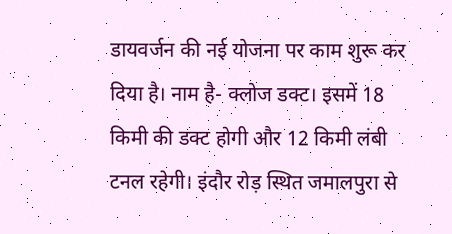डायवर्जन की नई योजना पर काम शुरू कर दिया है। नाम है- क्लोज डक्ट। इसमें 18 किमी की डक्ट होगी और 12 किमी लंबी टनल रहेगी। इंदौर रोड़ स्थित जमालपुरा से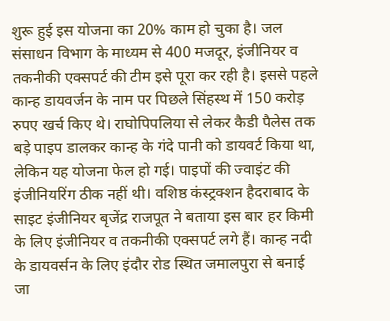शुरू हुई इस योजना का 20% काम हो चुका है। जल संसाधन विभाग के माध्यम से 400 मजदूर, इंजीनियर व तकनीकी एक्सपर्ट की टीम इसे पूरा कर रही है। इससे पहले कान्ह डायवर्जन के नाम पर पिछले सिंहस्थ में 150 करोड़ रुपए खर्च किए थे। राघोपिपलिया से लेकर कैडी पैलेस तक बड़े पाइप डालकर कान्ह के गंदे पानी को डायवर्ट किया था, लेकिन यह योजना फेल हो गई। पाइपों की ज्वाइंट की इंजीनियरिंग ठीक नहीं थी। वशिष्ठ कंस्ट्रक्शन हैदराबाद के साइट इंजीनियर बृजेंद्र राजपूत ने बताया इस बार हर किमी के लिए इंजीनियर व तकनीकी एक्सपर्ट लगे हैं। कान्ह नदी के डायवर्सन के लिए इंदौर रोड स्थित जमालपुरा से बनाई जा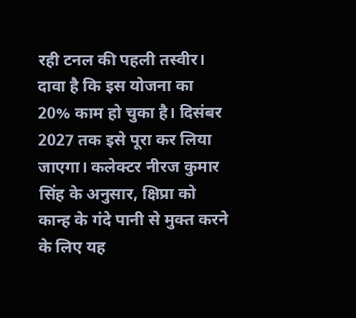रही टनल की पहली तस्वीर। दावा है कि इस योजना का 20% काम हो चुका है। दिसंबर 2027 तक इसे पूरा कर लिया जाएगा। कलेक्टर नीरज कुमार सिंह के अनुसार, क्षिप्रा को कान्ह के गंदे पानी से मुक्त करने के लिए यह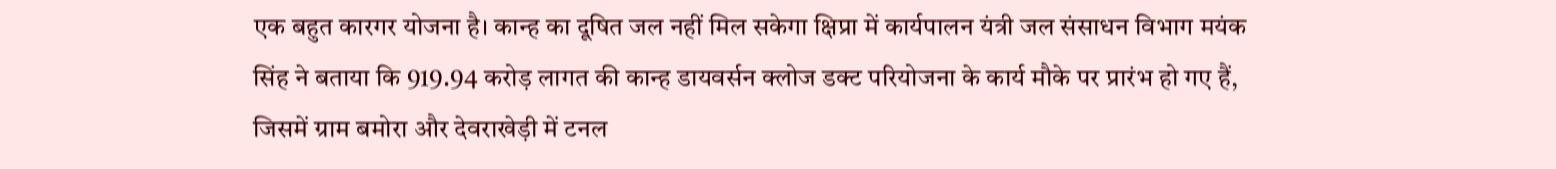एक बहुत कारगर योजना है। कान्ह का दूषित जल नहीं मिल सकेगा क्षिप्रा में कार्यपालन यंत्री जल संसाधन विभाग मयंक सिंह ने बताया कि 919.94 करोड़ लागत की कान्ह डायवर्सन क्लोज डक्ट परियोजना के कार्य मौके पर प्रारंभ हो गए हैं, जिसमें ग्राम बमोरा और देवराखेड़ी में टनल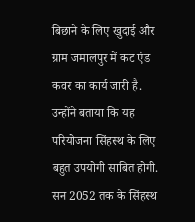बिछाने के लिए खुदाई और ग्राम जमालपुर में कट एंड कवर का कार्य जारी है. उन्होंने बताया कि यह परियोजना सिंहस्थ के लिए बहुत उपयोगी साबित होगी. सन 2052 तक के सिंहस्थ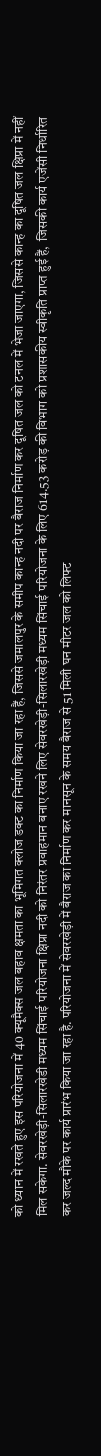को ध्यान में रखते हुए इस परियोजना में 40 क्यूमैक्स जल बहाव क्षमता का भूमिगत क्लोज डक्ट का निर्माण किया जा रहा हैं, जिससे जमालपुर के समीप कान्ह नदी पर बैराज निर्माण कर दूषित जल को टनल में भेजा जाएगा, जिससे कान्ह का दूषित जल क्षिप्रा में नहीं मिल सकेगा. सेवरखेड़ी-सिलारखेडी मध्यम सिंचाई परियोजना क्षिप्रा नदी को निरंतर प्रवाहमान बनाए रखने लिए सेवरखेड़ी-सिलारखेड़ी मध्यम सिंचाई परियोजना के लिए 614.53 करोड़ की विभाग को प्रशासकीय स्वीकृति प्राप्त हुई हैं,  जिसकी कार्य एजेंसी निर्धारित कर जल्द मौके पर कार्य प्रारंभ किया जा रहा है. परियोजना में सेवरखेड़ी में बैराज का निर्माण कर मानसून के समय बैराज से 51 मिली घन मीटर जल को लिफ्ट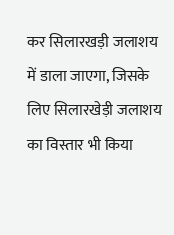कर सिलारखड़ी जलाशय में डाला जाएगा, जिसके लिए सिलारखेड़ी जलाशय का विस्तार भी किया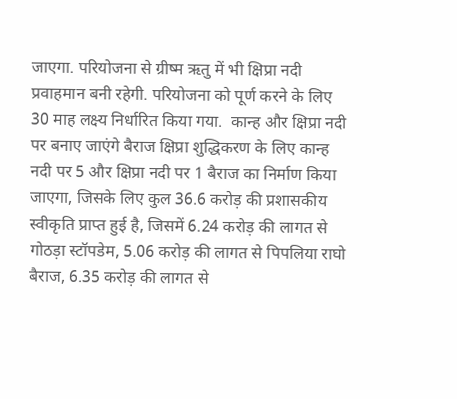जाएगा. परियोजना से ग्रीष्म ऋतु में भी क्षिप्रा नदी प्रवाहमान बनी रहेगी. परियोजना को पूर्ण करने के लिए 30 माह लक्ष्य निर्धारित किया गया.  कान्ह और क्षिप्रा नदी पर बनाए जाएंगे बैराज क्षिप्रा शुद्धिकरण के लिए कान्ह नदी पर 5 और क्षिप्रा नदी पर 1 बैराज का निर्माण किया जाएगा, जिसके लिए कुल 36.6 करोड़ की प्रशासकीय स्वीकृति प्राप्त हुई है, जिसमें 6.24 करोड़ की लागत से गोठड़ा स्टॉपडेम, 5.06 करोड़ की लागत से पिपलिया राघो  बैराज, 6.35 करोड़ की लागत से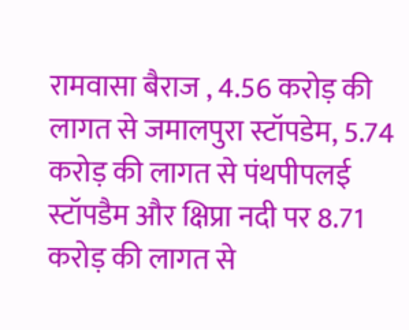रामवासा बैराज , 4.56 करोड़ की लागत से जमालपुरा स्टॉपडेम, 5.74 करोड़ की लागत से पंथपीपलई स्टॉपडैम और क्षिप्रा नदी पर 8.71 करोड़ की लागत से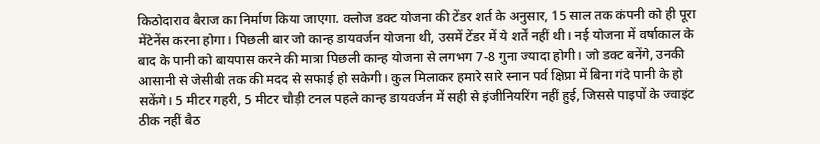किठोदाराव बैराज का निर्माण किया जाएगा. क्लोज डक्ट योजना की टेंडर शर्त के अनुसार, 15 साल तक कंपनी को ही पूरा मेंटेनेंस करना होगा। पिछली बार जो कान्ह डायवर्जन योजना थी, उसमें टेंडर में ये शर्तें नहीं थी। नई योजना में वर्षाकाल के बाद के पानी को बायपास करने की मात्रा पिछली कान्ह योजना से लगभग 7-8 गुना ज्यादा होगी। जो डक्ट बनेंगे, उनकी आसानी से जेसीबी तक की मदद से सफाई हो सकेगी। कुल मिलाकर हमारे सारे स्नान पर्व क्षिप्रा में बिना गंदे पानी के हो सकेंगे। 5 मीटर गहरी, 5 मीटर चौड़ी टनल पहले कान्ह डायवर्जन में सही से इंजीनियरिंग नहीं हुई, जिससे पाइपों के ज्वाइंट ठीक नहीं बैठ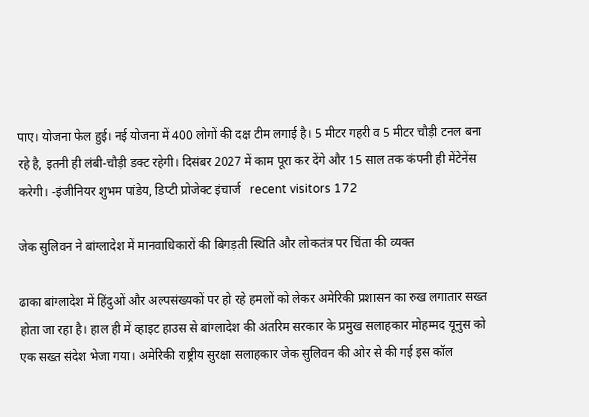पाए। योजना फेल हुई। नई योजना में 400 लोगों की दक्ष टीम लगाई है। 5 मीटर गहरी व 5 मीटर चौड़ी टनल बना रहे है, इतनी ही लंबी-चौड़ी डक्ट रहेगी। दिसंबर 2027 में काम पूरा कर देंगे और 15 साल तक कंपनी ही मेंटेनेंस करेगी। -इंजीनियर शुभम पांडेय, डिप्टी प्रोजेक्ट इंचार्ज   recent visitors 172

जेक सुलिवन ने बांग्लादेश में मानवाधिकारों की बिगड़ती स्थिति और लोकतंत्र पर चिंता की व्यक्त

ढाका बांग्लादेश में हिंदुओं और अल्पसंख्यकों पर हो रहे हमलों को लेकर अमेरिकी प्रशासन का रुख लगातार सख्त होता जा रहा है। हाल ही में व्हाइट हाउस से बांग्लादेश की अंतरिम सरकार के प्रमुख सलाहकार मोहम्मद यूनुस को एक सख्त संदेश भेजा गया। अमेरिकी राष्ट्रीय सुरक्षा सलाहकार जेक सुलिवन की ओर से की गई इस कॉल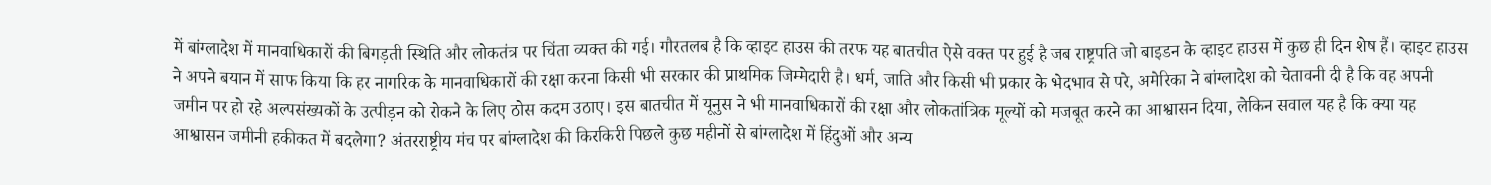में बांग्लादेश में मानवाधिकारों की बिगड़ती स्थिति और लोकतंत्र पर चिंता व्यक्त की गई। गौरतलब है कि व्हाइट हाउस की तरफ यह बातचीत ऐसे वक्त पर हुई है जब राष्ट्रपति जो बाइडन के व्हाइट हाउस में कुछ ही दिन शेष हैं। व्हाइट हाउस ने अपने बयान में साफ किया कि हर नागरिक के मानवाधिकारों की रक्षा करना किसी भी सरकार की प्राथमिक जिम्मेदारी है। धर्म, जाति और किसी भी प्रकार के भेदभाव से परे, अमेरिका ने बांग्लादेश को चेतावनी दी है कि वह अपनी जमीन पर हो रहे अल्पसंख्यकों के उत्पीड़न को रोकने के लिए ठोस कदम उठाए। इस बातचीत में यूनुस ने भी मानवाधिकारों की रक्षा और लोकतांत्रिक मूल्यों को मजबूत करने का आश्वासन दिया, लेकिन सवाल यह है कि क्या यह आश्वासन जमीनी हकीकत में बदलेगा? अंतरराष्ट्रीय मंच पर बांग्लादेश की किरकिरी पिछले कुछ महीनों से बांग्लादेश में हिंदुओं और अन्य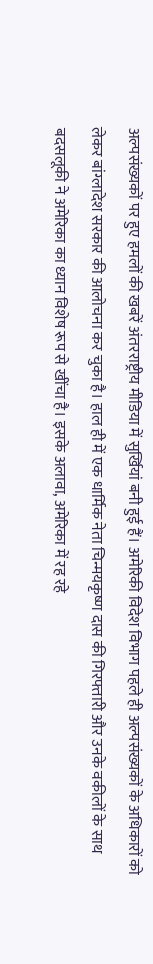अल्पसंख्यकों पर हुए हमलों की खबरें अंतरराष्ट्रीय मीडिया में सुर्खियां बनी हुई हैं। अमेरिकी विदेश विभाग पहले ही अल्पसंख्यकों के अधिकारों को लेकर बांग्लादेश सरकार की आलोचना कर चुका है। हाल ही में एक धार्मिक नेता चिन्मयकृष्ण दास की गिरफ्तारी और उनके वकीलों के साथ बदसलूकी ने अमेरिका का ध्यान विशेष रूप से खींचा है। इसके अलावा, अमेरिका में रह रहे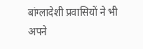बांग्लादेशी प्रवासियों ने भी अपने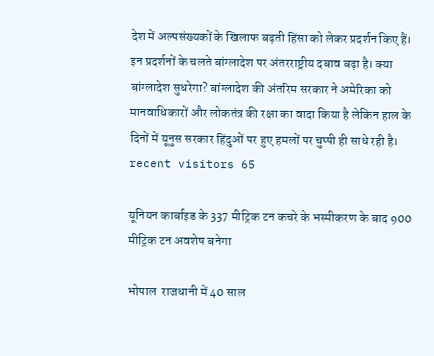देश में अल्पसंख्यकों के खिलाफ बढ़ती हिंसा को लेकर प्रदर्शन किए हैं। इन प्रदर्शनों के चलते बांग्लादेश पर अंतरराष्ट्रीय दबाव बढ़ा है। क्या बांग्लादेश सुधरेगा? बांग्लादेश की अंतरिम सरकार ने अमेरिका को मानवाधिकारों और लोकतंत्र की रक्षा का वादा किया है लेकिन हाल के दिनों में यूनुस सरकार हिंदुओं पर हुए हमलों पर चुप्पी ही साधे रही है। recent visitors 65

यूनियन कार्बाइड के 337 मीट्रिक टन कचरे के भस्मीकरण के बाद 900 मीट्रिक टन अवशेष बनेगा

भोपाल  राजधानी में 40 साल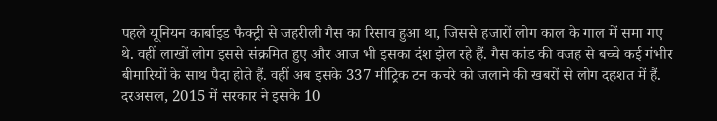पहले यूनियन कार्बाइड फैक्ट्री से जहरीली गैस का रिसाव हुआ था, जिससे हजारों लोग काल के गाल में समा गए थे. वहीं लाखों लोग इससे संक्रमित हुए और आज भी इसका दंश झेल रहे हैं. गैस कांड की वजह से बच्चे कई गंभीर बीमारियों के साथ पैदा होते हैं. वहीं अब इसके 337 मीट्रिक टन कचरे को जलाने की खबरों से लोग दहशत में हैं. दरअसल, 2015 में सरकार ने इसके 10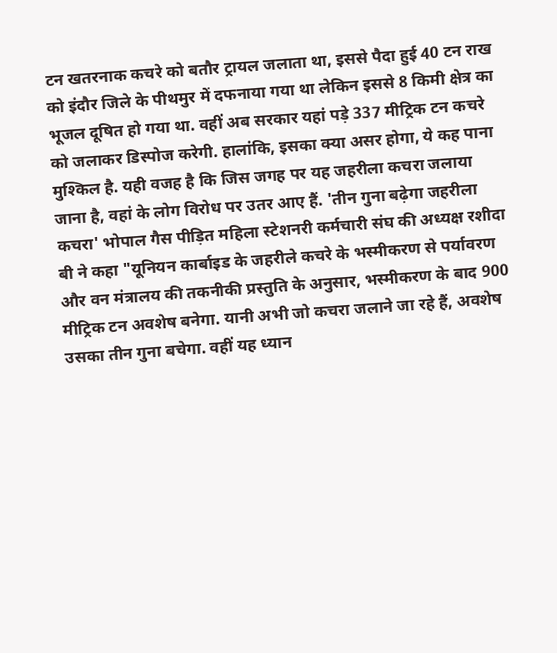टन खतरनाक कचरे को बतौर ट्रायल जलाता था, इससे पैदा हुई 40 टन राख को इंदौर जिले के पीथमुर में दफनाया गया था लेकिन इससे 8 किमी क्षेत्र का भूजल दूषित हो गया था. वहीं अब सरकार यहां पड़े 337 मीट्रिक टन कचरे को जलाकर डिस्पोज करेगी. हालांकि, इसका क्या असर होगा, ये कह पाना मुश्किल है. यही वजह है कि जिस जगह पर यह जहरीला कचरा जलाया जाना है, वहां के लोग विरोध पर उतर आए हैं. 'तीन गुना बढ़ेगा जहरीला कचरा' भोपाल गैस पीड़ित महिला स्टेशनरी कर्मचारी संघ की अध्यक्ष रशीदा बी ने कहा "यूनियन कार्बाइड के जहरीले कचरे के भस्मीकरण से पर्यावरण और वन मंत्रालय की तकनीकी प्रस्तुति के अनुसार, भस्मीकरण के बाद 900 मीट्रिक टन अवशेष बनेगा. यानी अभी जो कचरा जलाने जा रहे हैं, अवशेष उसका तीन गुना बचेगा. वहीं यह ध्यान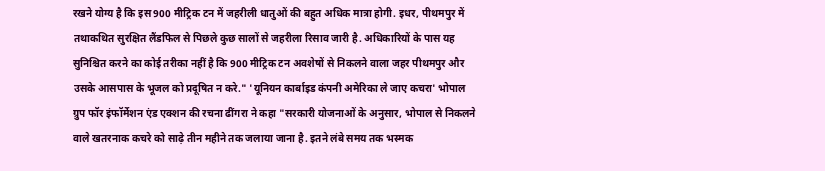रखने योग्य है कि इस 900 मीट्रिक टन में जहरीली धातुओं की बहुत अधिक मात्रा होगी. इधर, पीथमपुर में तथाकथित सुरक्षित लैंडफिल से पिछले कुछ सालों से जहरीला रिसाव जारी है. अधिकारियों के पास यह सुनिश्चित करने का कोई तरीका नहीं है कि 900 मीट्रिक टन अवशेषों से निकलने वाला जहर पीथमपुर और उसके आसपास के भूजल को प्रदूषित न करे." 'यूनियन कार्बाइड कंपनी अमेरिका ले जाए कचरा' भोपाल ग्रुप फॉर इंफॉर्मेशन एंड एक्शन की रचना ढींगरा ने कहा "सरकारी योजनाओं के अनुसार, भोपाल से निकलने वाले खतरनाक कचरे को साढ़े तीन महीने तक जलाया जाना है. इतने लंबे समय तक भस्मक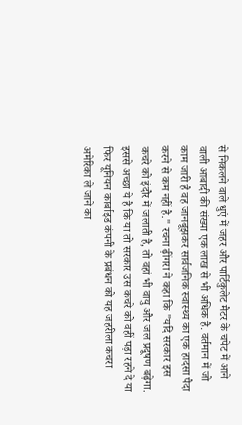से निकलने वाले धुएं में जहर और पार्टिकुलेट मैटर के चपेट में आने वाली आबादी की संख्या एक लाख से भी अधिक है. वर्तमान में जो काम जारी है वह जानबूझकर सार्वजनिक स्वास्थ्य का एक हादसा पैदा करने से कम नहीं है." रचना ढ़ींगरा ने कहा कि "यदि सरकार इस कचरे को इंदौर में जलाती है, तो वहां भी वायु और जल प्रदूषण बढ़ेगा. इससे अच्छा ये है कि या तो सरकार उस कचरे को वहीं पड़ा रहने दे या फिर यूनियन कार्बाइड कंपनी के प्रबंधन को यह जहरीला कचरा अमेरिका ले जाने का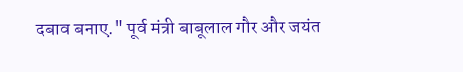दबाव बनाए." पूर्व मंत्री बाबूलाल गौर और जयंत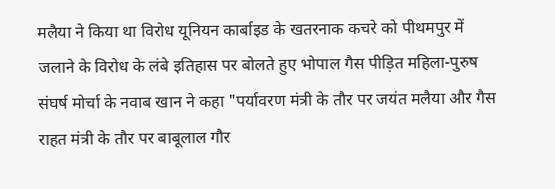मलैया ने किया था विरोध यूनियन कार्बाइड के खतरनाक कचरे को पीथमपुर में जलाने के विरोध के लंबे इतिहास पर बोलते हुए भोपाल गैस पीड़ित महिला-पुरुष संघर्ष मोर्चा के नवाब खान ने कहा "पर्यावरण मंत्री के तौर पर जयंत मलैया और गैस राहत मंत्री के तौर पर बाबूलाल गौर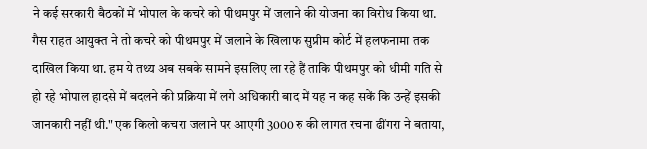ने कई सरकारी बैठकों में भोपाल के कचरे को पीथमपुर में जलाने की योजना का विरोध किया था. गैस राहत आयुक्त ने तो कचरे को पीथमपुर में जलाने के खिलाफ सुप्रीम कोर्ट में हलफनामा तक दाखिल किया था. हम ये तथ्य अब सबके सामने इसलिए ला रहे हैं ताकि पीथमपुर को धीमी गति से हो रहे भोपाल हादसे में बदलने की प्रक्रिया में लगे अधिकारी बाद में यह न कह सकें कि उन्हें इसकी जानकारी नहीं थी." एक किलो कचरा जलाने पर आएगी 3000 रु की लागत रचना ढींगरा ने बताया,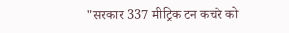"सरकार 337 मीट्रिक टन कचरे को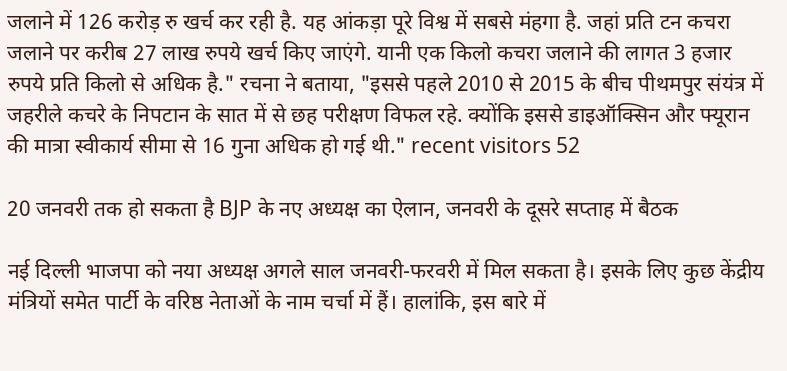जलाने में 126 करोड़ रु खर्च कर रही है. यह आंकड़ा पूरे विश्व में सबसे मंहगा है. जहां प्रति टन कचरा जलाने पर करीब 27 लाख रुपये खर्च किए जाएंगे. यानी एक किलो कचरा जलाने की लागत 3 हजार रुपये प्रति किलो से अधिक है." रचना ने बताया, "इससे पहले 2010 से 2015 के बीच पीथमपुर संयंत्र में जहरीले कचरे के निपटान के सात में से छह परीक्षण विफल रहे. क्योंकि इससे डाइऑक्सिन और फ्यूरान की मात्रा स्वीकार्य सीमा से 16 गुना अधिक हो गई थी." recent visitors 52

20 जनवरी तक हो सकता है BJP के नए अध्यक्ष का ऐलान, जनवरी के दूसरे सप्ताह में बैठक

नई दिल्ली भाजपा को नया अध्यक्ष अगले साल जनवरी-फरवरी में मिल सकता है। इसके लिए कुछ केंद्रीय मंत्रियों समेत पार्टी के वरिष्ठ नेताओं के नाम चर्चा में हैं। हालांकि, इस बारे में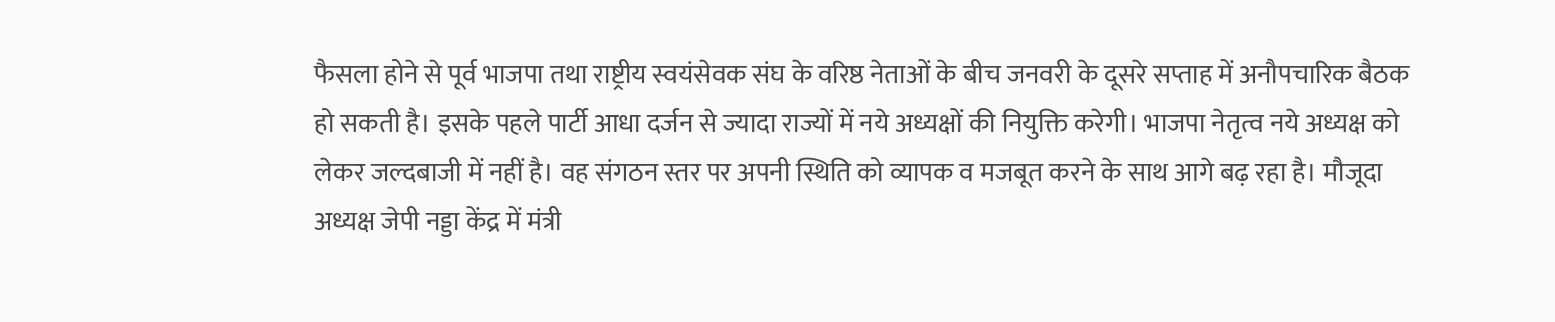फैसला होने से पूर्व भाजपा तथा राष्ट्रीय स्वयंसेवक संघ के वरिष्ठ नेताओं के बीच जनवरी के दूसरे सप्ताह में अनौपचारिक बैठक हो सकती है। इसके पहले पार्टी आधा दर्जन से ज्यादा राज्यों में नये अध्यक्षों की नियुक्ति करेगी। भाजपा नेतृत्व नये अध्यक्ष को लेकर जल्दबाजी में नहीं है। वह संगठन स्तर पर अपनी स्थिति को व्यापक व मजबूत करने के साथ आगे बढ़ रहा है। मौजूदा अध्यक्ष जेपी नड्डा केंद्र में मंत्री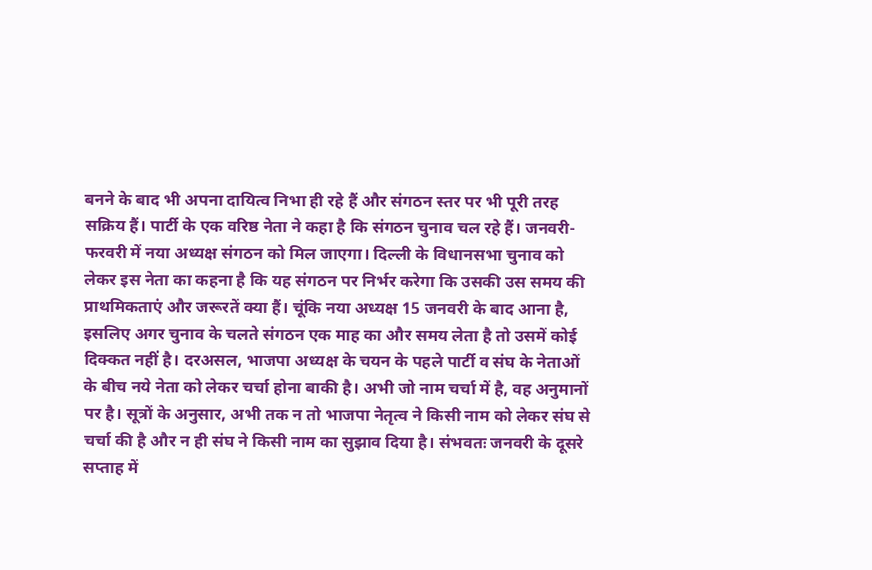बनने के बाद भी अपना दायित्व निभा ही रहे हैं और संगठन स्तर पर भी पूरी तरह सक्रिय हैं। पार्टी के एक वरिष्ठ नेता ने कहा है कि संगठन चुनाव चल रहे हैं। जनवरी-फरवरी में नया अध्यक्ष संगठन को मिल जाएगा। दिल्ली के विधानसभा चुनाव को लेकर इस नेता का कहना है कि यह संगठन पर निर्भर करेगा कि उसकी उस समय की प्राथमिकताएं और जरूरतें क्या हैं। चूंकि नया अध्यक्ष 15 जनवरी के बाद आना है, इसलिए अगर चुनाव के चलते संगठन एक माह का और समय लेता है तो उसमें कोई दिक्कत नहीं है। दरअसल, भाजपा अध्यक्ष के चयन के पहले पार्टी व संघ के नेताओं के बीच नये नेता को लेकर चर्चा होना बाकी है। अभी जो नाम चर्चा में है, वह अनुमानों पर है। सूत्रों के अनुसार, अभी तक न तो भाजपा नेतृत्व ने किसी नाम को लेकर संघ से चर्चा की है और न ही संघ ने किसी नाम का सुझाव दिया है। संभवतः जनवरी के दूसरे सप्ताह में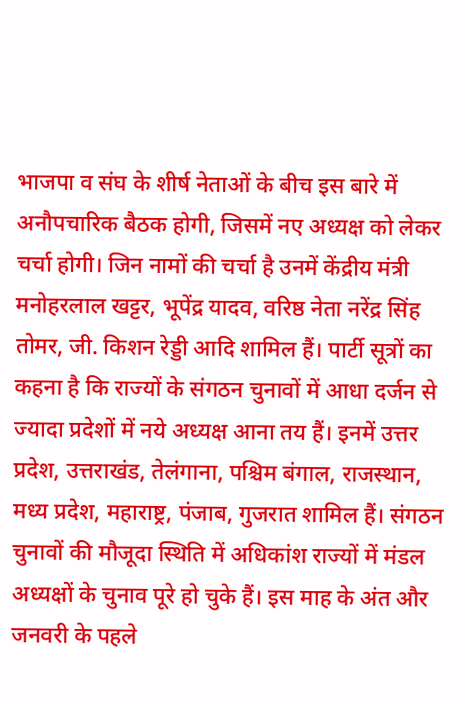भाजपा व संघ के शीर्ष नेताओं के बीच इस बारे में अनौपचारिक बैठक होगी, जिसमें नए अध्यक्ष को लेकर चर्चा होगी। जिन नामों की चर्चा है उनमें केंद्रीय मंत्री मनोहरलाल खट्टर, भूपेंद्र यादव, वरिष्ठ नेता नरेंद्र सिंह तोमर, जी. किशन रेड्डी आदि शामिल हैं। पार्टी सूत्रों का कहना है कि राज्यों के संगठन चुनावों में आधा दर्जन से ज्यादा प्रदेशों में नये अध्यक्ष आना तय हैं। इनमें उत्तर प्रदेश, उत्तराखंड, तेलंगाना, पश्चिम बंगाल, राजस्थान, मध्य प्रदेश, महाराष्ट्र, पंजाब, गुजरात शामिल हैं। संगठन चुनावों की मौजूदा स्थिति में अधिकांश राज्यों में मंडल अध्यक्षों के चुनाव पूरे हो चुके हैं। इस माह के अंत और जनवरी के पहले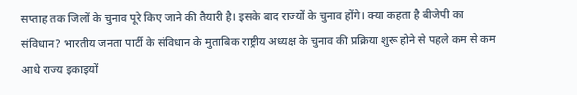सप्ताह तक जिलों के चुनाव पूरे किए जाने की तैयारी है। इसके बाद राज्यों के चुनाव होंगे। क्या कहता है बीजेपी का संविधान? भारतीय जनता पार्टी के संविधान के मुताबिक राष्ट्रीय अध्यक्ष के चुनाव की प्रक्रिया शुरू होने से पहले कम से कम आधे राज्य इकाइयों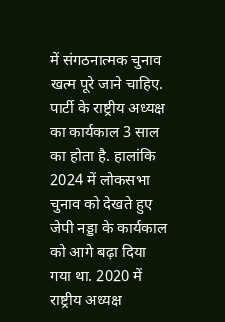में संगठनात्मक चुनाव खत्म पूरे जाने चाहिए. पार्टी के राष्ट्रीय अध्यक्ष का कार्यकाल 3 साल का होता है. हालांकि 2024 में लोकसभा चुनाव को देखते हुए जेपी नड्डा के कार्यकाल को आगे बढ़ा दिया गया था. 2020 में राष्ट्रीय अध्यक्ष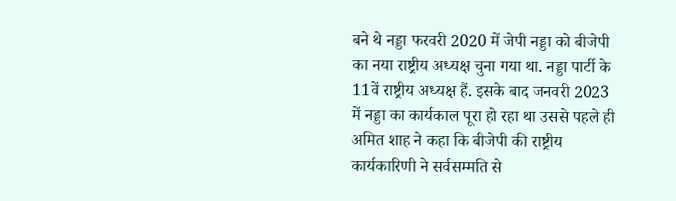बने थे नड्डा फरवरी 2020 में जेपी नड्डा को बीजेपी का नया राष्ट्रीय अध्यक्ष चुना गया था. नड्डा पार्टी के 11वें राष्ट्रीय अध्यक्ष हैं. इसके बाद जनवरी 2023 में नड्डा का कार्यकाल पूरा हो रहा था उससे पहले ही अमित शाह ने कहा कि बीजेपी की राष्ट्रीय कार्यकारिणी ने सर्वसम्मति से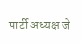पार्टी अध्यक्ष जे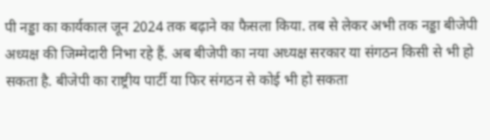पी नड्डा का कार्यकाल जून 2024 तक बढ़ाने का फैसला किया. तब से लेकर अभी तक नड्डा बीजेपी अध्यक्ष की जिम्मेदारी निभा रहे हैं. अब बीजेपी का नया अध्यक्ष सरकार या संगठन किसी से भी हो सकता है. बीजेपी का राष्ट्रीय पार्टी या फिर संगठन से कोई भी हो सकता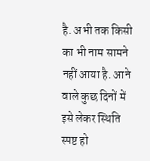है. अभी तक किसी का भी नाम सामने नहीं आया है. आने वाले कुछ दिनों में इसे लेकर स्थिति स्पष्ट हो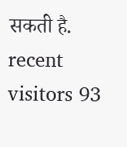सकती है. recent visitors 93